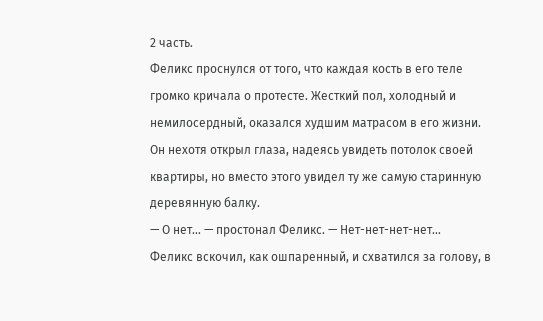2 часть.
Феликс проснулся от того, что каждая кость в его теле громко кричала о протесте. Жесткий пол, холодный и немилосердный, оказался худшим матрасом в его жизни. Он нехотя открыл глаза, надеясь увидеть потолок своей квартиры, но вместо этого увидел ту же самую старинную деревянную балку.
— О нет... — простонал Феликс. — Нет-нет-нет-нет...
Феликс вскочил, как ошпаренный, и схватился за голову, в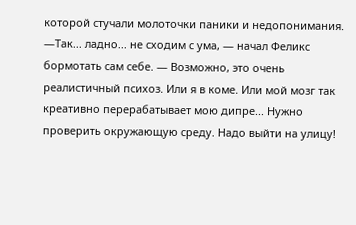которой стучали молоточки паники и недопонимания.
—Так... ладно... не сходим с ума, — начал Феликс бормотать сам себе. — Возможно, это очень реалистичный психоз. Или я в коме. Или мой мозг так креативно перерабатывает мою дипре... Нужно проверить окружающую среду. Надо выйти на улицу!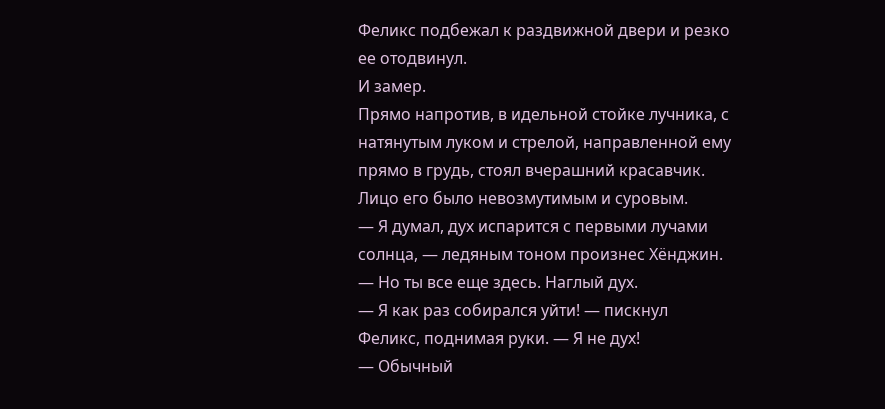Феликс подбежал к раздвижной двери и резко ее отодвинул.
И замер.
Прямо напротив, в идельной стойке лучника, с натянутым луком и стрелой, направленной ему прямо в грудь, стоял вчерашний красавчик. Лицо его было невозмутимым и суровым.
— Я думал, дух испарится с первыми лучами солнца, — ледяным тоном произнес Хёнджин. — Но ты все еще здесь. Наглый дух.
— Я как раз собирался уйти! — пискнул Феликс, поднимая руки. — Я не дух!
— Обычный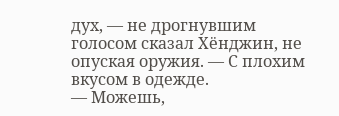дух, — не дрогнувшим голосом сказал Хёнджин, не опуская оружия. — С плохим вкусом в одежде.
— Можешь,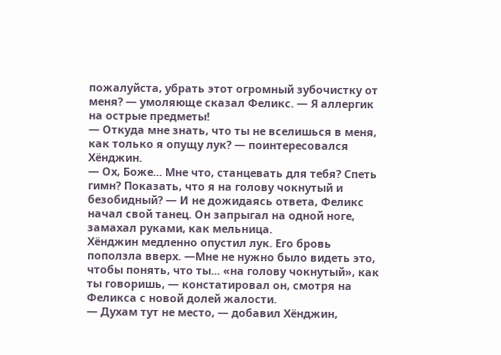пожалуйста, убрать этот огромный зубочистку от меня? — умоляюще сказал Феликс. — Я аллергик на острые предметы!
— Откуда мне знать, что ты не вселишься в меня, как только я опущу лук? — поинтересовался Хёнджин.
— Ох, Боже... Мне что, станцевать для тебя? Спеть гимн? Показать, что я на голову чокнутый и безобидный? — И не дожидаясь ответа, Феликс начал свой танец. Он запрыгал на одной ноге, замахал руками, как мельница.
Хёнджин медленно опустил лук. Его бровь поползла вверх. —Мне не нужно было видеть это, чтобы понять, что ты... «на голову чокнутый», как ты говоришь, — констатировал он, смотря на Феликса с новой долей жалости.
— Духам тут не место, — добавил Хёнджин,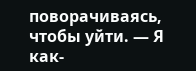поворачиваясь, чтобы уйти. — Я как-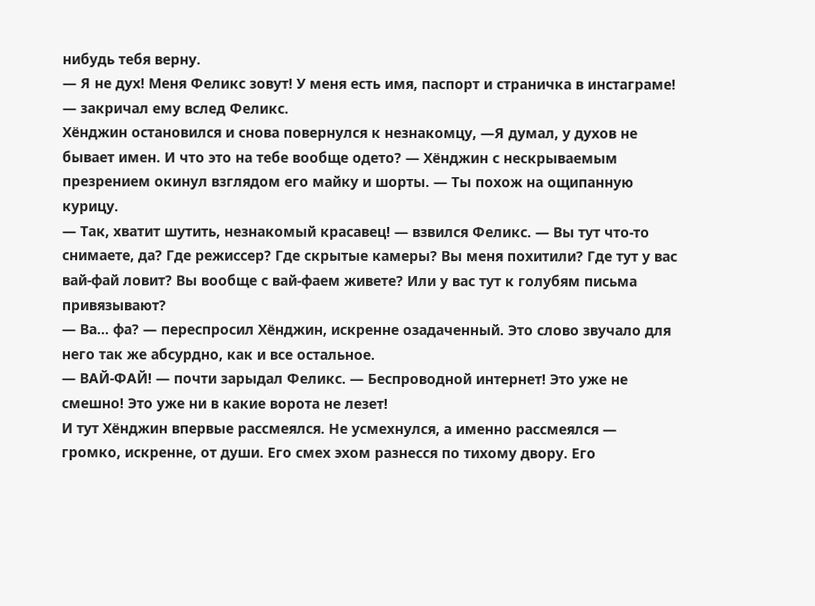нибудь тебя верну.
— Я не дух! Меня Феликс зовут! У меня есть имя, паспорт и страничка в инстаграме! — закричал ему вслед Феликс.
Хёнджин остановился и снова повернулся к незнакомцу, —Я думал, у духов не бывает имен. И что это на тебе вообще одето? — Хёнджин с нескрываемым презрением окинул взглядом его майку и шорты. — Ты похож на ощипанную курицу.
— Так, хватит шутить, незнакомый красавец! — взвился Феликс. — Вы тут что-то снимаете, да? Где режиссер? Где скрытые камеры? Вы меня похитили? Где тут у вас вай-фай ловит? Вы вообще с вай-фаем живете? Или у вас тут к голубям письма привязывают?
— Ва... фа? — переспросил Хёнджин, искренне озадаченный. Это слово звучало для него так же абсурдно, как и все остальное.
— ВАЙ-ФАЙ! — почти зарыдал Феликс. — Беспроводной интернет! Это уже не смешно! Это уже ни в какие ворота не лезет!
И тут Хёнджин впервые рассмеялся. Не усмехнулся, а именно рассмеялся — громко, искренне, от души. Его смех эхом разнесся по тихому двору. Его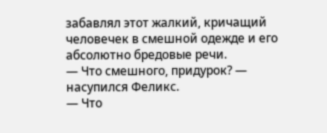забавлял этот жалкий, кричащий человечек в смешной одежде и его абсолютно бредовые речи.
— Что смешного, придурок? — насупился Феликс.
— Что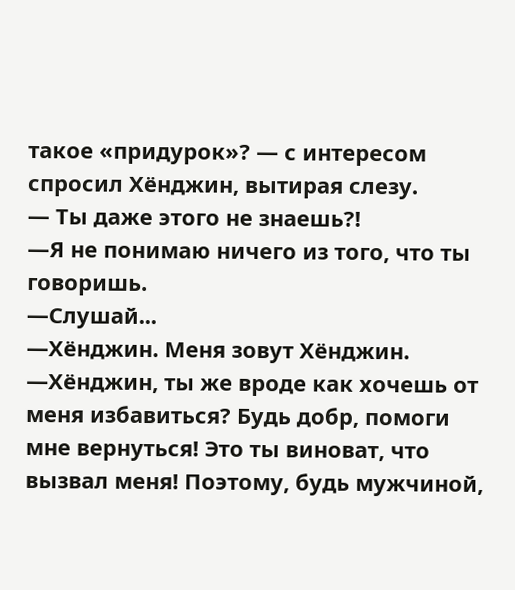такое «придурок»? — с интересом спросил Хёнджин, вытирая слезу.
— Ты даже этого не знаешь?!
—Я не понимаю ничего из того, что ты говоришь.
—Слушай...
—Хёнджин. Меня зовут Хёнджин.
—Хёнджин, ты же вроде как хочешь от меня избавиться? Будь добр, помоги мне вернуться! Это ты виноват, что вызвал меня! Поэтому, будь мужчиной,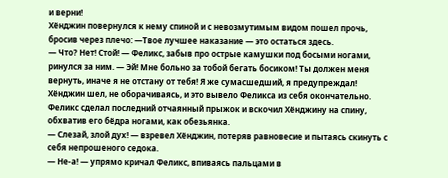и верни!
Хёнджин повернулся к нему спиной и с невозмутимым видом пошел прочь, бросив через плечо: —Твое лучшее наказание — это остаться здесь.
— Что? Нет! Стой! — Феликс, забыв про острые камушки под босыми ногами, ринулся за ним. — Эй! Мне больно за тобой бегать босиком! Ты должен меня вернуть, иначе я не отстану от тебя! Я же сумасшедший, я предупреждал!
Хёнджин шел, не оборачиваясь, и это вывело Феликса из себя окончательно. Феликс сделал последний отчаянный прыжок и вскочил Хёнджину на спину, обхватив его бёдра ногами, как обезьянка.
— Слезай, злой дух! — взревел Хёнджин, потеряв равновесие и пытаясь скинуть с себя непрошеного седока.
— Не-а! — упрямо кричал Феликс, впиваясь пальцами в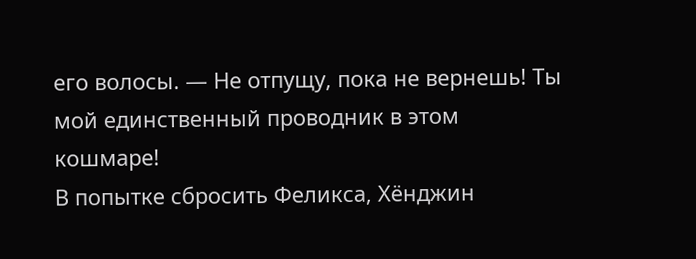его волосы. — Не отпущу, пока не вернешь! Ты мой единственный проводник в этом кошмаре!
В попытке сбросить Феликса, Хёнджин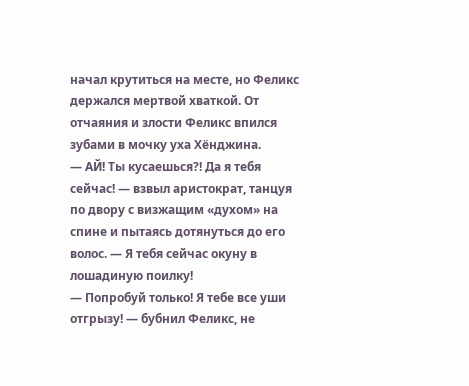начал крутиться на месте, но Феликс держался мертвой хваткой. От отчаяния и злости Феликс впился зубами в мочку уха Хёнджина.
— АЙ! Ты кусаешься?! Да я тебя сейчас! — взвыл аристократ, танцуя по двору с визжащим «духом» на спине и пытаясь дотянуться до его волос. — Я тебя сейчас окуну в лошадиную поилку!
— Попробуй только! Я тебе все уши отгрызу! — бубнил Феликс, не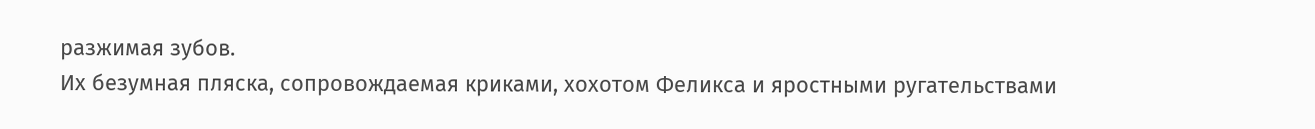разжимая зубов.
Их безумная пляска, сопровождаемая криками, хохотом Феликса и яростными ругательствами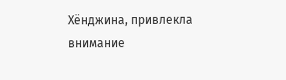Хёнджина, привлекла внимание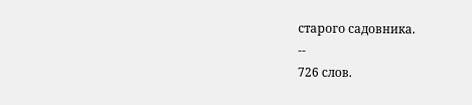старого садовника.
--
726 слов.